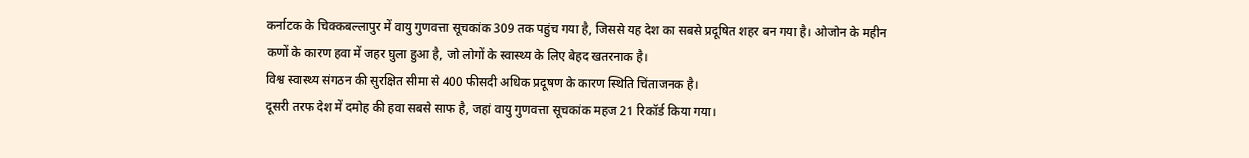कर्नाटक के चिक्कबल्लापुर में वायु गुणवत्ता सूचकांक 309 तक पहुंच गया है, जिससे यह देश का सबसे प्रदूषित शहर बन गया है। ओजोन के महीन कणों के कारण हवा में जहर घुला हुआ है, जो लोगों के स्वास्थ्य के लिए बेहद खतरनाक है।
विश्व स्वास्थ्य संगठन की सुरक्षित सीमा से 400 फीसदी अधिक प्रदूषण के कारण स्थिति चिंताजनक है।
दूसरी तरफ देश में दमोह की हवा सबसे साफ है, जहां वायु गुणवत्ता सूचकांक महज 21 रिकॉर्ड किया गया।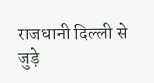राजधानी दिल्ली से जुड़े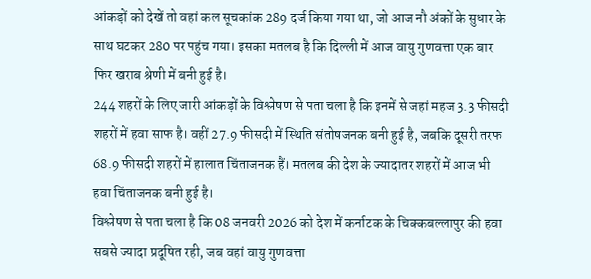आंकड़ों को देखें तो वहां कल सूचकांक 289 दर्ज किया गया था, जो आज नौ अंकों के सुधार के साथ घटकर 280 पर पहुंच गया। इसका मतलब है कि दिल्ली में आज वायु गुणवत्ता एक बार फिर खराब श्रेणी में बनी हुई है।
244 शहरों के लिए जारी आंकड़ों के विश्लेषण से पता चला है कि इनमें से जहां महज 3.3 फीसदी शहरों में हवा साफ है। वहीं 27.9 फीसदी में स्थिति संतोषजनक बनी हुई है, जबकि दूसरी तरफ 68.9 फीसदी शहरों में हालात चिंताजनक हैं। मतलब की देश के ज्यादातर शहरों में आज भी हवा चिंताजनक बनी हुई है।
विश्लेषण से पता चला है कि 08 जनवरी 2026 को देश में कर्नाटक के चिक्कबल्लापुर की हवा सबसे ज्यादा प्रदूषित रही, जब वहां वायु गुणवत्ता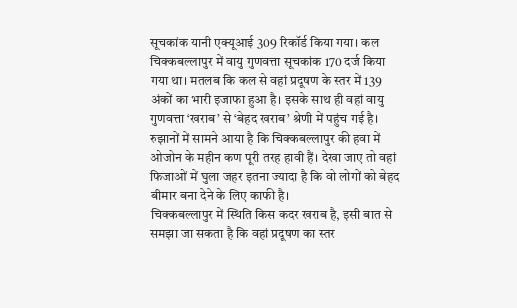सूचकांक यानी एक्यूआई 309 रिकॉर्ड किया गया। कल चिक्कबल्लापुर में वायु गुणवत्ता सूचकांक 170 दर्ज किया गया था। मतलब कि कल से वहां प्रदूषण के स्तर में 139 अंकों का भारी इजाफा हुआ है। इसके साथ ही वहां वायु गुणवत्ता ‘खराब’ से ‘बेहद खराब’ श्रेणी में पहुंच गई है।
रुझानों में सामने आया है कि चिक्कबल्लापुर की हवा में ओजोन के महीन कण पूरी तरह हावी हैं। देखा जाए तो वहां फिजाओं में घुला जहर इतना ज्यादा है कि वो लोगों को बेहद बीमार बना देने के लिए काफी है।
चिक्कबल्लापुर में स्थिति किस कदर खराब है, इसी बात से समझा जा सकता है कि वहां प्रदूषण का स्तर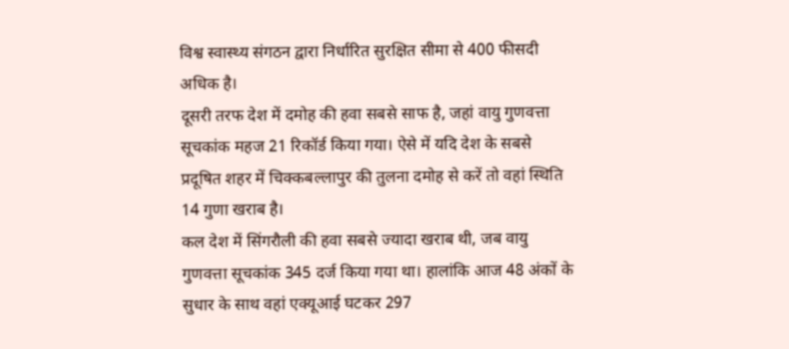विश्व स्वास्थ्य संगठन द्वारा निर्धारित सुरक्षित सीमा से 400 फीसदी अधिक है।
दूसरी तरफ देश में दमोह की हवा सबसे साफ है, जहां वायु गुणवत्ता सूचकांक महज 21 रिकॉर्ड किया गया। ऐसे में यदि देश के सबसे प्रदूषित शहर में चिक्कबल्लापुर की तुलना दमोह से करें तो वहां स्थिति 14 गुणा खराब है।
कल देश में सिंगरौली की हवा सबसे ज्यादा खराब थी, जब वायु गुणवत्ता सूचकांक 345 दर्ज किया गया था। हालांकि आज 48 अंकों के सुधार के साथ वहां एक्यूआई घटकर 297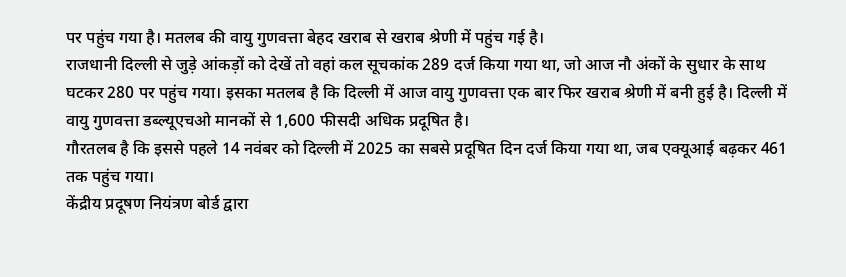पर पहुंच गया है। मतलब की वायु गुणवत्ता बेहद खराब से खराब श्रेणी में पहुंच गई है।
राजधानी दिल्ली से जुड़े आंकड़ों को देखें तो वहां कल सूचकांक 289 दर्ज किया गया था, जो आज नौ अंकों के सुधार के साथ घटकर 280 पर पहुंच गया। इसका मतलब है कि दिल्ली में आज वायु गुणवत्ता एक बार फिर खराब श्रेणी में बनी हुई है। दिल्ली में वायु गुणवत्ता डब्ल्यूएचओ मानकों से 1,600 फीसदी अधिक प्रदूषित है।
गौरतलब है कि इससे पहले 14 नवंबर को दिल्ली में 2025 का सबसे प्रदूषित दिन दर्ज किया गया था, जब एक्यूआई बढ़कर 461 तक पहुंच गया।
केंद्रीय प्रदूषण नियंत्रण बोर्ड द्वारा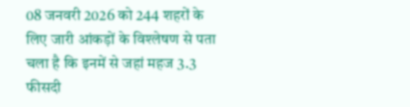08 जनवरी 2026 को 244 शहरों के लिए जारी आंकड़ों के विश्लेषण से पता चला है कि इनमें से जहां महज 3.3 फीसदी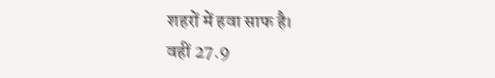शहरों में हवा साफ है।
वहीं 27.9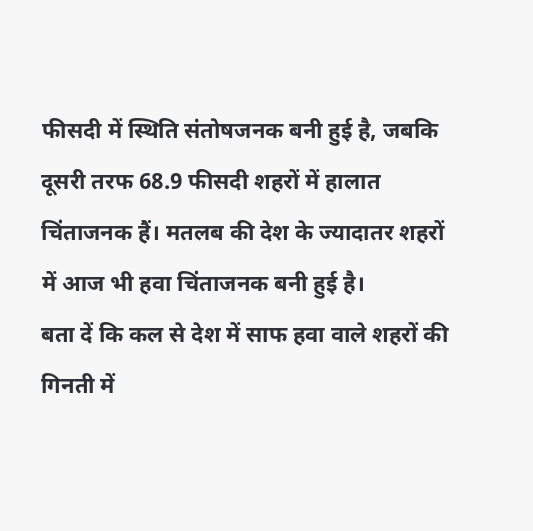फीसदी में स्थिति संतोषजनक बनी हुई है, जबकि दूसरी तरफ 68.9 फीसदी शहरों में हालात चिंताजनक हैं। मतलब की देश के ज्यादातर शहरों में आज भी हवा चिंताजनक बनी हुई है।
बता दें कि कल से देश में साफ हवा वाले शहरों की गिनती में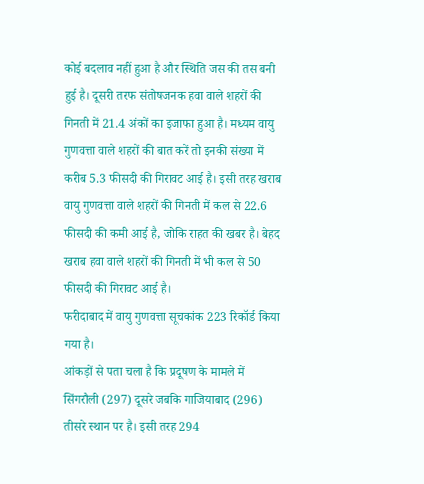कोई बदलाव नहीं हुआ है और स्थिति जस की तस बनी हुई है। दूसरी तरफ संतोषजनक हवा वाले शहरों की गिनती में 21.4 अंकों का इजाफा हुआ है। मध्यम वायु गुणवत्ता वाले शहरों की बात करें तो इनकी संख्या में करीब 5.3 फीसदी की गिरावट आई है। इसी तरह खराब वायु गुणवत्ता वाले शहरों की गिनती में कल से 22.6 फीसदी की कमी आई है, जोकि राहत की खबर है। बेहद खराब हवा वाले शहरों की गिनती में भी कल से 50 फीसदी की गिरावट आई है।
फरीदाबाद में वायु गुणवत्ता सूचकांक 223 रिकॉर्ड किया गया है।
आंकड़ों से पता चला है कि प्रदूषण के मामले में सिंगरौली (297) दूसरे जबकि गाजियाबाद (296) तीसरे स्थान पर है। इसी तरह 294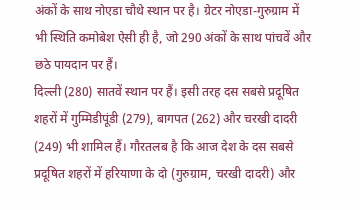अंकों के साथ नोएडा चौथे स्थान पर है। ग्रेटर नोएडा-गुरुग्राम में भी स्थिति कमोबेश ऐसी ही है, जो 290 अंकों के साथ पांचवें और छठे पायदान पर हैं।
दिल्ली (280) सातवें स्थान पर हैं। इसी तरह दस सबसे प्रदूषित शहरों में गुम्मिडीपूंडी (279), बागपत (262) और चरखी दादरी (249) भी शामिल हैं। गौरतलब है कि आज देश के दस सबसे प्रदूषित शहरों में हरियाणा के दो (गुरुग्राम, चरखी दादरी) और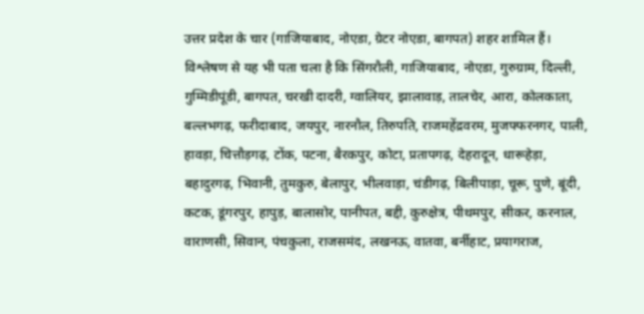उत्तर प्रदेश के चार (गाजियाबाद, नोएडा, ग्रेटर नोएडा, बागपत) शहर शामिल हैं।
विश्लेषण से यह भी पता चला है कि सिंगरौली, गाजियाबाद, नोएडा, गुरुग्राम, दिल्ली, गुम्मिडीपूंडी, बागपत, चरखी दादरी, ग्वालियर, झालावाड़, तालचेर, आरा, कोलकाता, बल्लभगढ़, फरीदाबाद, जयपुर, नारनौल, तिरुपति, राजमहेंद्रवरम, मुजफ्फरनगर, पाली, हावड़ा, चित्तौड़गढ़, टोंक, पटना, बैरकपुर, कोटा, प्रतापगढ़, देहरादून, धारूहेड़ा, बहादुरगढ़, भिवानी, तुमकुरु, बेलापुर, भीलवाड़ा, चंडीगढ़, बिलीपाड़ा, चूरू, पुणे, बूंदी, कटक, डूंगरपुर, हापुड़, बालासोर, पानीपत, बद्दी, कुरुक्षेत्र, पीथमपुर, सीकर, करनाल, वाराणसी, सिवान, पंचकुला, राजसमंद, लखनऊ, वातवा, बर्नीहाट, प्रयागराज,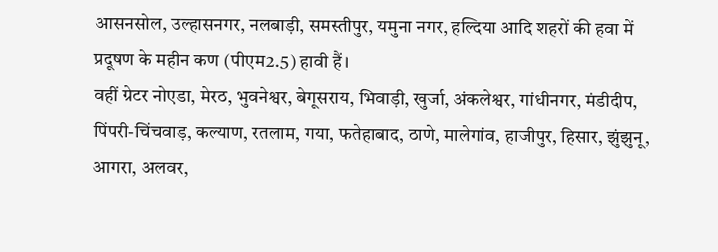आसनसोल, उल्हासनगर, नलबाड़ी, समस्तीपुर, यमुना नगर, हल्दिया आदि शहरों की हवा में प्रदूषण के महीन कण (पीएम2.5) हावी हैं।
वहीं ग्रेटर नोएडा, मेरठ, भुवनेश्वर, बेगूसराय, भिवाड़ी, खुर्जा, अंकलेश्वर, गांधीनगर, मंडीदीप, पिंपरी-चिंचवाड़, कल्याण, रतलाम, गया, फतेहाबाद, ठाणे, मालेगांव, हाजीपुर, हिसार, झुंझुनू, आगरा, अलवर,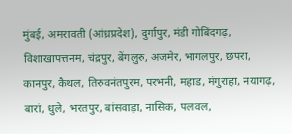मुंबई, अमरावती (आंध्रप्रदेश), दुर्गापुर, मंडी गोबिंदगढ़, विशाखापत्तनम, चंद्रपुर, बेंगलुरु, अजमेर, भागलपुर, छपरा, कानपुर, कैथल, तिरुवनंतपुरम, परभनी, महाड, मंगुराहा, नयागढ़, बारां, धुले, भरतपुर, बांसवाड़ा, नासिक, पलवल,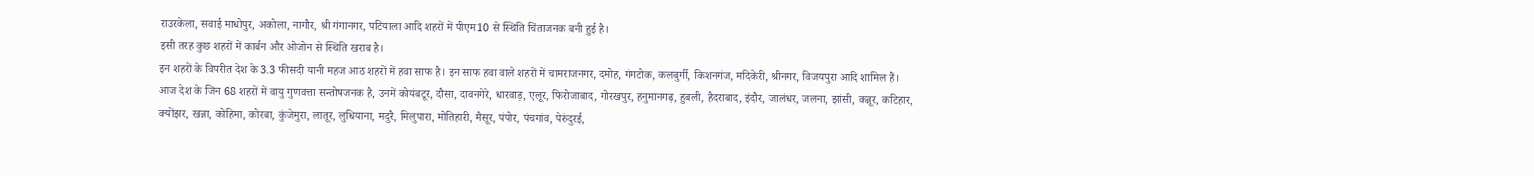राउरकेला, सवाई माधोपुर, अकोला, नागौर, श्री गंगानगर, पटियाला आदि शहरों में पीएम10 से स्थिति चिंताजनक बनी हुई है।
इसी तरह कुछ शहरों में कार्बन और ओजोन से स्थिति खराब है।
इन शहरों के विपरीत देश के 3.3 फीसदी यानी महज आठ शहरों में हवा साफ है। इन साफ हवा वाले शहरों में चामराजनगर, दमोह, गंगटोक, कलबुर्गी, किशनगंज, मदिकेरी, श्रीनगर, विजयपुरा आदि शामिल हैं।
आज देश के जिन 68 शहरों में वायु गुणवत्ता सन्तोषजनक है, उनमें कोयंबटूर, दौसा, दावनगेरे, धारवाड़, एलूर, फिरोजाबाद, गोरखपुर, हनुमानगढ़, हुबली, हैदराबाद, इंदौर, जालंधर, जलना, झांसी, कन्नूर, कटिहार, क्योंझर, खन्ना, कोहिमा, कोरबा, कुंजेमुरा, लातूर, लुधियाना, मदुरै, मिलुपारा, मोतिहारी, मैसूर, पंपोर, पंचगांव, पेरुंदुरई,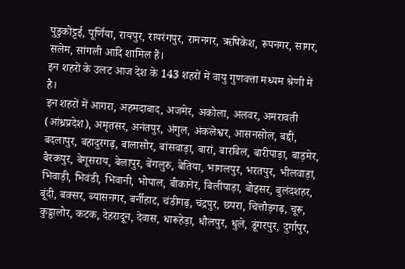पुडुकोट्टई, पूर्णिया, रायपुर, रायरंगपुर, रामनगर, ऋषिकेश, रूपनगर, सागर, सलेम, सांगली आदि शामिल हैं।
इन शहरों के उलट आज देश के 143 शहरों में वायु गुणवत्ता मध्यम श्रेणी में है।
इन शहरों में आगरा, अहमदाबाद, अजमेर, अकोला, अलवर, अमरावती (आंध्रप्रदेश), अमृतसर, अनंतपुर, अंगुल, अंकलेश्वर, आसनसोल, बद्दी, बदलापुर, बहादुरगढ़, बालासोर, बांसवाड़ा, बारां, बारबिल, बारीपाड़ा, बाड़मेर, बैरकपुर, बेगूसराय, बेलापुर, बेंगलुरु, बेतिया, भागलपुर, भरतपुर, भीलवाड़ा, भिवाड़ी, भिवंडी, भिवानी, भोपाल, बीकानेर, बिलीपाड़ा, बोइसर, बुलंदशहर, बूंदी, बक्सर, ब्यासनगर, बर्नीहाट, चंडीगढ़, चंद्रपुर, छपरा, चित्तौड़गढ़, चूरू, कुड्डालोर, कटक, देहरादून, देवास, धारूहेड़ा, धौलपुर, धुले, डूंगरपुर, दुर्गापुर,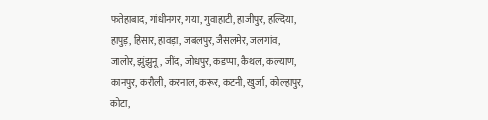फतेहाबाद, गांधीनगर, गया, गुवाहाटी, हाजीपुर, हल्दिया, हापुड़, हिसार, हावड़ा, जबलपुर, जैसलमेर, जलगांव, जालोर, झुंझुनू, जींद, जोधपुर, कडप्पा, कैथल, कल्याण, कानपुर, करौली, करनाल, करूर, कटनी, खुर्जा, कोल्हापुर, कोटा,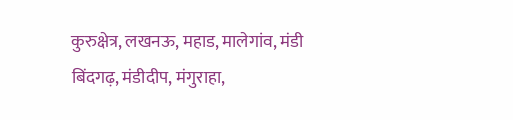कुरुक्षेत्र, लखनऊ, महाड, मालेगांव, मंडी बिंदगढ़, मंडीदीप, मंगुराहा,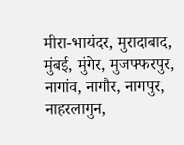मीरा-भायंदर, मुरादाबाद, मुंबई, मुंगेर, मुजफ्फरपुर, नागांव, नागौर, नागपुर, नाहरलागुन,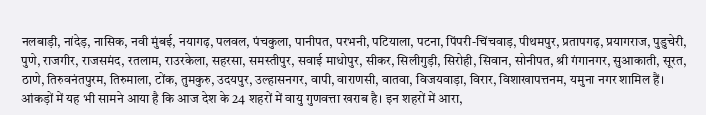नलबाड़ी, नांदेड़, नासिक, नवी मुंबई, नयागढ़, पलवल, पंचकुला, पानीपत, परभनी, पटियाला, पटना, पिंपरी-चिंचवाड़, पीथमपुर, प्रतापगढ़, प्रयागराज, पुडुचेरी, पुणे, राजगीर, राजसमंद, रतलाम, राउरकेला, सहरसा, समस्तीपुर, सवाई माधोपुर, सीकर, सिलीगुड़ी, सिरोही, सिवान, सोनीपत, श्री गंगानगर, सुआकाती, सूरत, ठाणे, तिरुवनंतपुरम, तिरुमाला, टोंक, तुमकुरु, उदयपुर, उल्हासनगर, वापी, वाराणसी, वातवा, विजयवाड़ा, विरार, विशाखापत्तनम, यमुना नगर शामिल हैं।
आंकड़ों में यह भी सामने आया है कि आज देश के 24 शहरों में वायु गुणवत्ता खराब है। इन शहरों में आरा,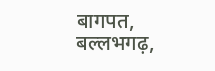बागपत, बल्लभगढ़,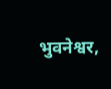भुवनेश्वर,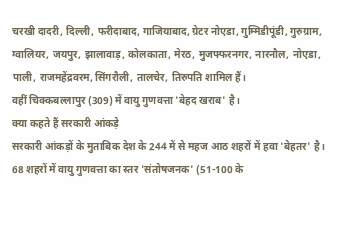चरखी दादरी, दिल्ली, फरीदाबाद, गाजियाबाद, ग्रेटर नोएडा, गुम्मिडीपूंडी, गुरुग्राम, ग्वालियर, जयपुर, झालावाड़, कोलकाता, मेरठ, मुजफ्फरनगर, नारनौल, नोएडा, पाली, राजमहेंद्रवरम, सिंगरौली, तालचेर, तिरुपति शामिल हैं।
वहीं चिक्कबल्लापुर (309) में वायु गुणवत्ता 'बेहद खराब' है।
क्या कहते हैं सरकारी आंकड़े
सरकारी आंकड़ों के मुताबिक देश के 244 में से महज आठ शहरों में हवा 'बेहतर' है। 68 शहरों में वायु गुणवत्ता का स्तर 'संतोषजनक' (51-100 के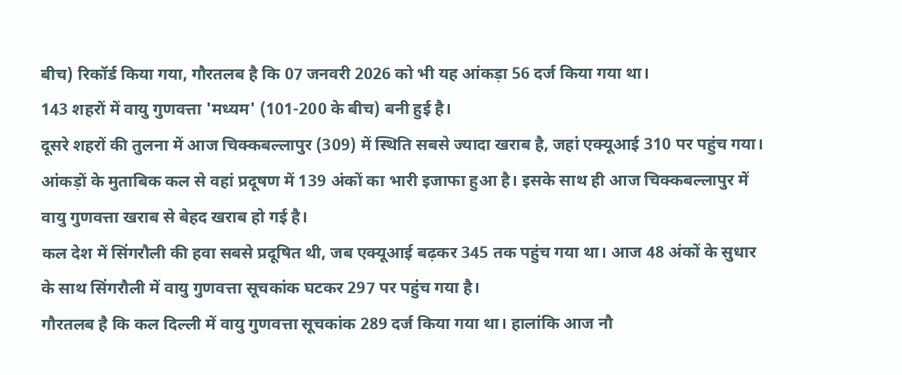बीच) रिकॉर्ड किया गया, गौरतलब है कि 07 जनवरी 2026 को भी यह आंकड़ा 56 दर्ज किया गया था।
143 शहरों में वायु गुणवत्ता 'मध्यम' (101-200 के बीच) बनी हुई है।
दूसरे शहरों की तुलना में आज चिक्कबल्लापुर (309) में स्थिति सबसे ज्यादा खराब है, जहां एक्यूआई 310 पर पहुंच गया। आंकड़ों के मुताबिक कल से वहां प्रदूषण में 139 अंकों का भारी इजाफा हुआ है। इसके साथ ही आज चिक्कबल्लापुर में वायु गुणवत्ता खराब से बेहद खराब हो गई है।
कल देश में सिंगरौली की हवा सबसे प्रदूषित थी, जब एक्यूआई बढ़कर 345 तक पहुंच गया था। आज 48 अंकों के सुधार के साथ सिंगरौली में वायु गुणवत्ता सूचकांक घटकर 297 पर पहुंच गया है।
गौरतलब है कि कल दिल्ली में वायु गुणवत्ता सूचकांक 289 दर्ज किया गया था। हालांकि आज नौ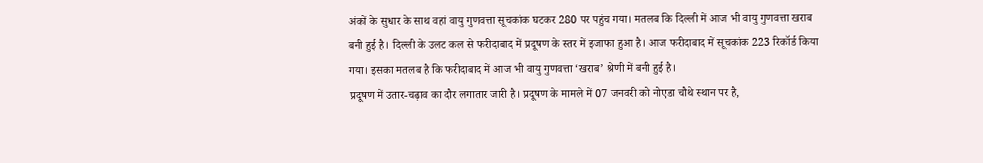अंकों के सुधार के साथ वहां वायु गुणवत्ता सूचकांक घटकर 280 पर पहुंच गया। मतलब कि दिल्ली में आज भी वायु गुणवत्ता खराब बनी हुई है। दिल्ली के उलट कल से फरीदाबाद में प्रदूषण के स्तर में इजाफा हुआ है। आज फरीदाबाद में सूचकांक 223 रिकॉर्ड किया गया। इसका मतलब है कि फरीदाबाद में आज भी वायु गुणवत्ता ‘खराब’ श्रेणी में बनी हुई है।
प्रदूषण में उतार-चढ़ाव का दौर लगातार जारी है। प्रदूषण के मामले में 07 जनवरी को नोएडा चौथे स्थान पर है,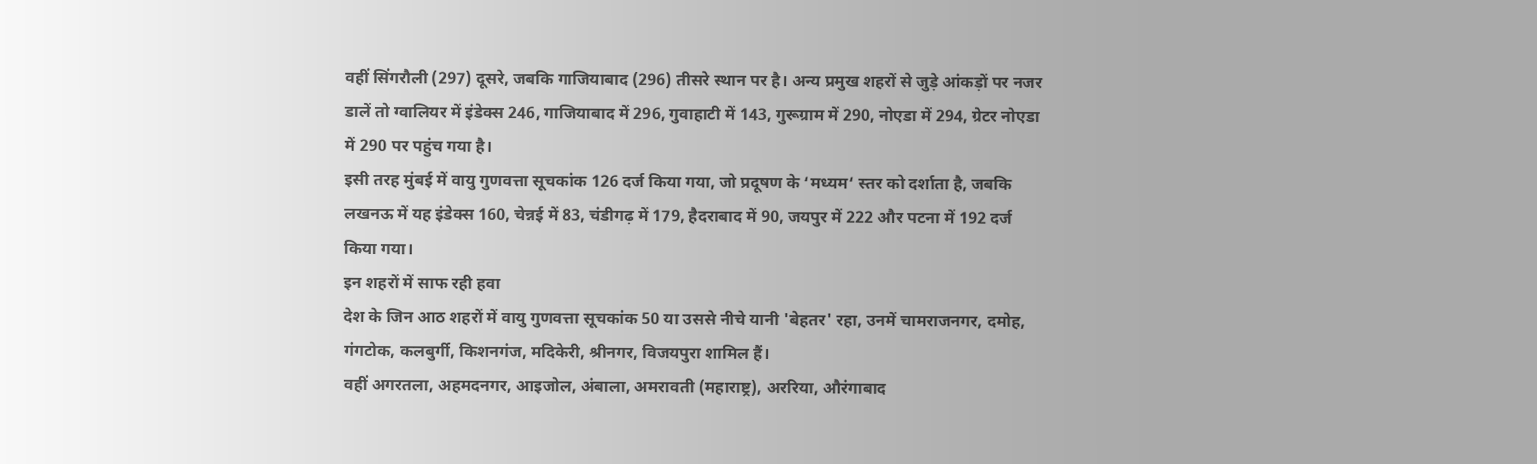वहीं सिंगरौली (297) दूसरे, जबकि गाजियाबाद (296) तीसरे स्थान पर है। अन्य प्रमुख शहरों से जुड़े आंकड़ों पर नजर डालें तो ग्वालियर में इंडेक्स 246, गाजियाबाद में 296, गुवाहाटी में 143, गुरूग्राम में 290, नोएडा में 294, ग्रेटर नोएडा में 290 पर पहुंच गया है।
इसी तरह मुंबई में वायु गुणवत्ता सूचकांक 126 दर्ज किया गया, जो प्रदूषण के ‘मध्यम‘ स्तर को दर्शाता है, जबकि लखनऊ में यह इंडेक्स 160, चेन्नई में 83, चंडीगढ़ में 179, हैदराबाद में 90, जयपुर में 222 और पटना में 192 दर्ज किया गया।
इन शहरों में साफ रही हवा
देश के जिन आठ शहरों में वायु गुणवत्ता सूचकांक 50 या उससे नीचे यानी 'बेहतर' रहा, उनमें चामराजनगर, दमोह, गंगटोक, कलबुर्गी, किशनगंज, मदिकेरी, श्रीनगर, विजयपुरा शामिल हैं।
वहीं अगरतला, अहमदनगर, आइजोल, अंबाला, अमरावती (महाराष्ट्र), अररिया, औरंगाबाद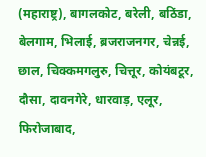(महाराष्ट्र), बागलकोट, बरेली, बठिंडा, बेलगाम, भिलाई, ब्रजराजनगर, चेन्नई, छाल, चिक्कमगलुरु, चित्तूर, कोयंबटूर, दौसा, दावनगेरे, धारवाड़, एलूर, फिरोजाबाद,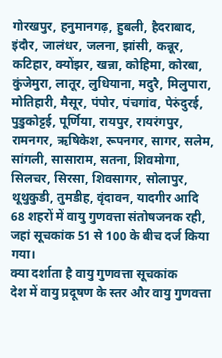गोरखपुर, हनुमानगढ़, हुबली, हैदराबाद, इंदौर, जालंधर, जलना, झांसी, कन्नूर, कटिहार, क्योंझर, खन्ना, कोहिमा, कोरबा, कुंजेमुरा, लातूर, लुधियाना, मदुरै, मिलुपारा, मोतिहारी, मैसूर, पंपोर, पंचगांव, पेरुंदुरई, पुडुकोट्टई, पूर्णिया, रायपुर, रायरंगपुर, रामनगर, ऋषिकेश, रूपनगर, सागर, सलेम, सांगली, सासाराम, सतना, शिवमोगा, सिलचर, सिरसा, शिवसागर, सोलापुर, थूथुकुडी, तुमडीह, वृंदावन, यादगीर आदि 68 शहरों में वायु गुणवत्ता संतोषजनक रही, जहां सूचकांक 51 से 100 के बीच दर्ज किया गया।
क्या दर्शाता है वायु गुणवत्ता सूचकांक
देश में वायु प्रदूषण के स्तर और वायु गुणवत्ता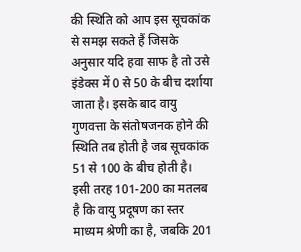की स्थिति को आप इस सूचकांक से समझ सकते हैं जिसके अनुसार यदि हवा साफ है तो उसे इंडेक्स में 0 से 50 के बीच दर्शाया जाता है। इसके बाद वायु गुणवत्ता के संतोषजनक होने की स्थिति तब होती है जब सूचकांक 51 से 100 के बीच होती है।
इसी तरह 101-200 का मतलब है कि वायु प्रदूषण का स्तर माध्यम श्रेणी का है, जबकि 201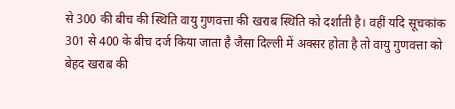से 300 की बीच की स्थिति वायु गुणवत्ता की खराब स्थिति को दर्शाती है। वहीं यदि सूचकांक 301 से 400 के बीच दर्ज किया जाता है जैसा दिल्ली में अक्सर होता है तो वायु गुणवत्ता को बेहद खराब की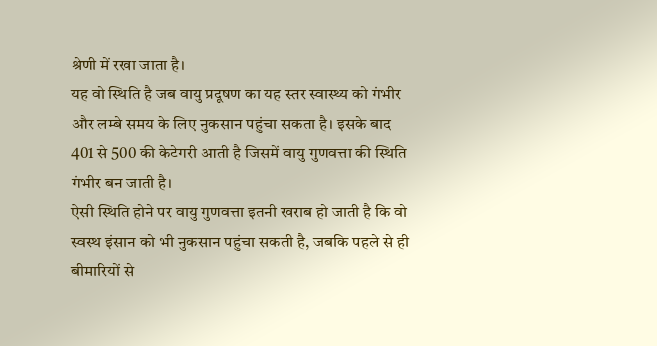श्रेणी में रखा जाता है।
यह वो स्थिति है जब वायु प्रदूषण का यह स्तर स्वास्थ्य को गंभीर और लम्बे समय के लिए नुकसान पहुंचा सकता है। इसके बाद 401 से 500 की केटेगरी आती है जिसमें वायु गुणवत्ता की स्थिति गंभीर बन जाती है।
ऐसी स्थिति होने पर वायु गुणवत्ता इतनी खराब हो जाती है कि वो स्वस्थ इंसान को भी नुकसान पहुंचा सकती है, जबकि पहले से ही बीमारियों से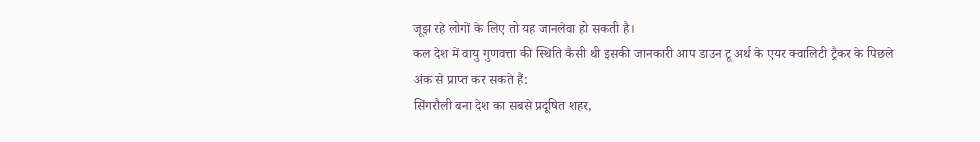जूझ रहे लोगों के लिए तो यह जानलेवा हो सकती है।
कल देश में वायु गुणवत्ता की स्थिति कैसी थी इसकी जानकारी आप डाउन टू अर्थ के एयर क्वालिटी ट्रैकर के पिछले अंक से प्राप्त कर सकते हैं:
सिंगरौली बना देश का सबसे प्रदूषित शहर,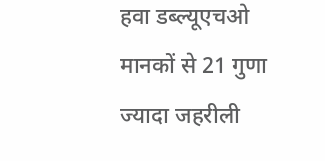हवा डब्ल्यूएचओ मानकों से 21 गुणा ज्यादा जहरीली